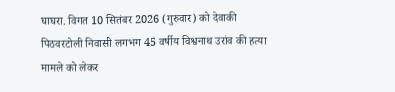घाघरा. विगत 10 सितंबर 2026 (गुरुवार) को देवाकी पिठवरटोली निवासी लगभग 45 वर्षीय विश्वनाथ उरांव की हत्या मामले को लेकर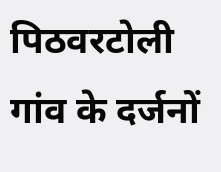पिठवरटोली गांव के दर्जनों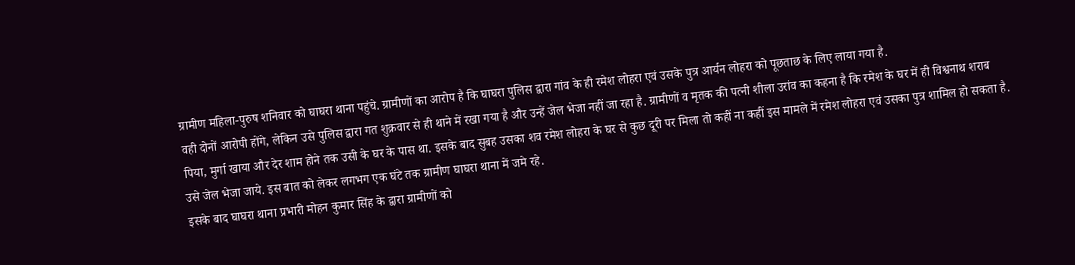ग्रामीण महिला-पुरुष शनिवार को घाघरा थाना पहुंचे. ग्रामीणों का आरोप है कि घाघरा पुलिस द्वारा गांव के ही रमेश लोहरा एवं उसके पुत्र आर्यन लोहरा को पूछताछ के लिए लाया गया है.
वही दोनों आरोपी होंगे, लेकिन उसे पुलिस द्वारा गत शुक्रवार से ही थाने में रखा गया है और उन्हें जेल भेजा नहीं जा रहा है. ग्रामीणों व मृतक की पत्नी शीला उरांव का कहना है कि रमेश के घर में ही विश्वनाथ शराब पिया, मुर्गा खाया और देर शाम होने तक उसी के घर के पास था. इसके बाद सुबह उसका शव रमेश लोहरा के घर से कुछ दूरी पर मिला तो कहीं ना कहीं इस मामले में रमेश लोहरा एवं उसका पुत्र शामिल हो सकता है. उसे जेल भेजा जाये. इस बात को लेकर लगभग एक घंटे तक ग्रामीण घाघरा थाना में जमे रहे.
इसके बाद घाघरा थाना प्रभारी मोहन कुमार सिंह के द्वारा ग्रामीणों को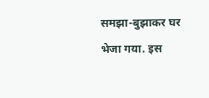समझा-बुझाकर घर भेजा गया. इस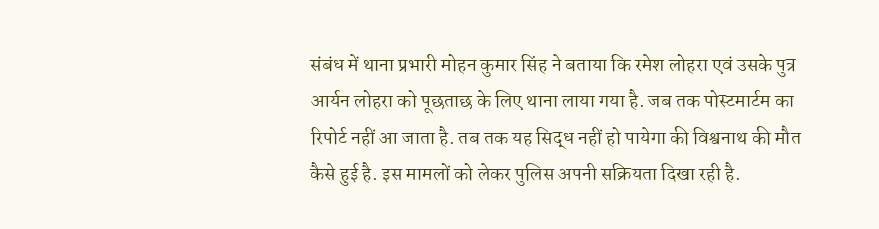संबंध में थाना प्रभारी मोहन कुमार सिंह ने बताया कि रमेश लोहरा एवं उसके पुत्र आर्यन लोहरा को पूछताछ के लिए थाना लाया गया है. जब तक पोस्टमार्टम का रिपोर्ट नहीं आ जाता है. तब तक यह सिद्ध नहीं हो पायेगा की विश्वनाथ की मौत कैसे हुई है. इस मामलों को लेकर पुलिस अपनी सक्रियता दिखा रही है.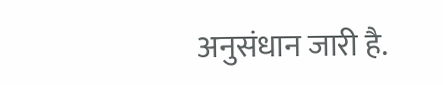अनुसंधान जारी है.